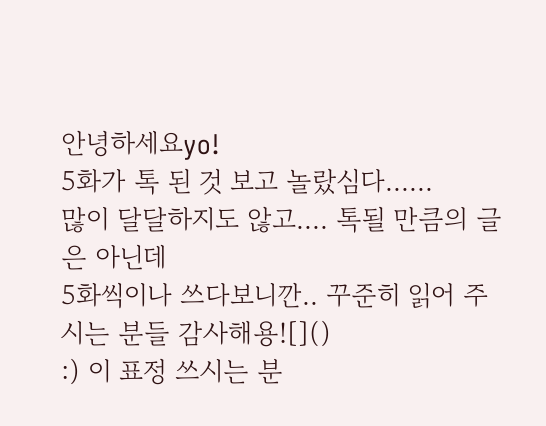안녕하세요yo!
5화가 톡 된 것 보고 놀랐심다......
많이 달달하지도 않고.... 톡될 만큼의 글은 아닌데
5화씩이나 쓰다보니깐.. 꾸준히 읽어 주시는 분들 감사해용![]()
:) 이 표정 쓰시는 분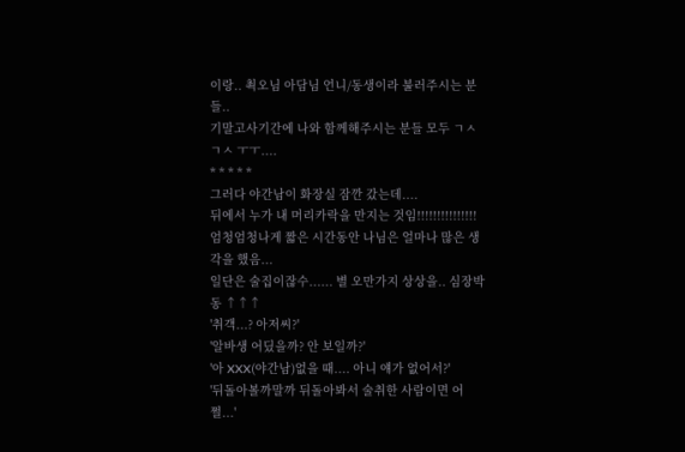이랑.. 쵝오님 아담님 언니/동생이라 불러주시는 분들..
기말고사기간에 나와 함께해주시는 분들 모두 ㄱㅅㄱㅅ ㅜㅜ....
* * * * *
그러다 야간남이 화장실 잠깐 갔는데....
뒤에서 누가 내 머리카락을 만지는 것임!!!!!!!!!!!!!!!
엄청엄청나게 짧은 시간동안 나님은 얼마나 많은 생각을 했음...
일단은 술집이잖수...... 별 오만가지 상상을.. 심장박동 ↑↑↑
'취객...? 아저씨?'
'알바생 어딨을까? 안 보일까?'
'아 XXX(야간남)없을 때.... 아니 얘가 없어서?'
'뒤돌아볼까말까 뒤돌아봐서 술취한 사람이면 어쩔...'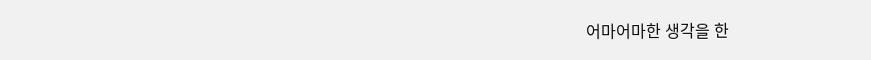어마어마한 생각을 한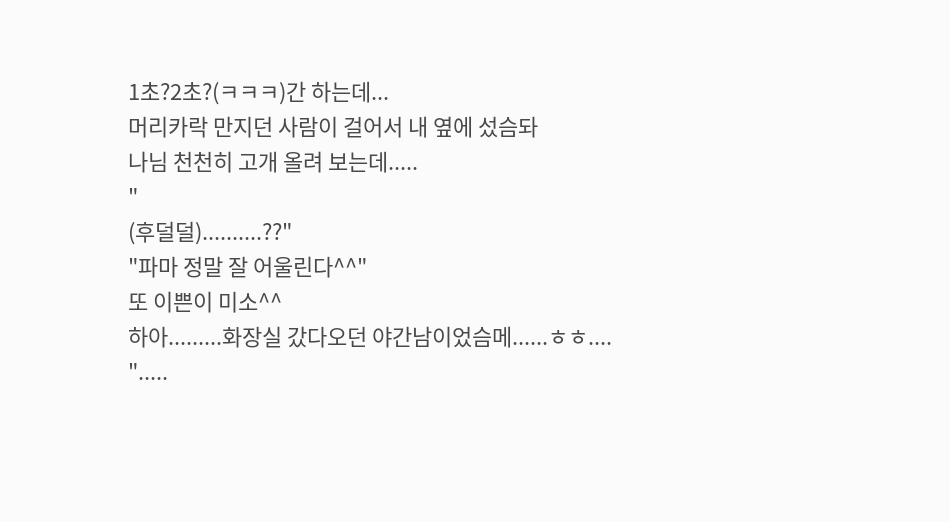1초?2초?(ㅋㅋㅋ)간 하는데...
머리카락 만지던 사람이 걸어서 내 옆에 섰슴돠
나님 천천히 고개 올려 보는데.....
"
(후덜덜)..........??"
"파마 정말 잘 어울린다^^"
또 이쁜이 미소^^
하아.........화장실 갔다오던 야간남이었슴메......ㅎㅎ....
".....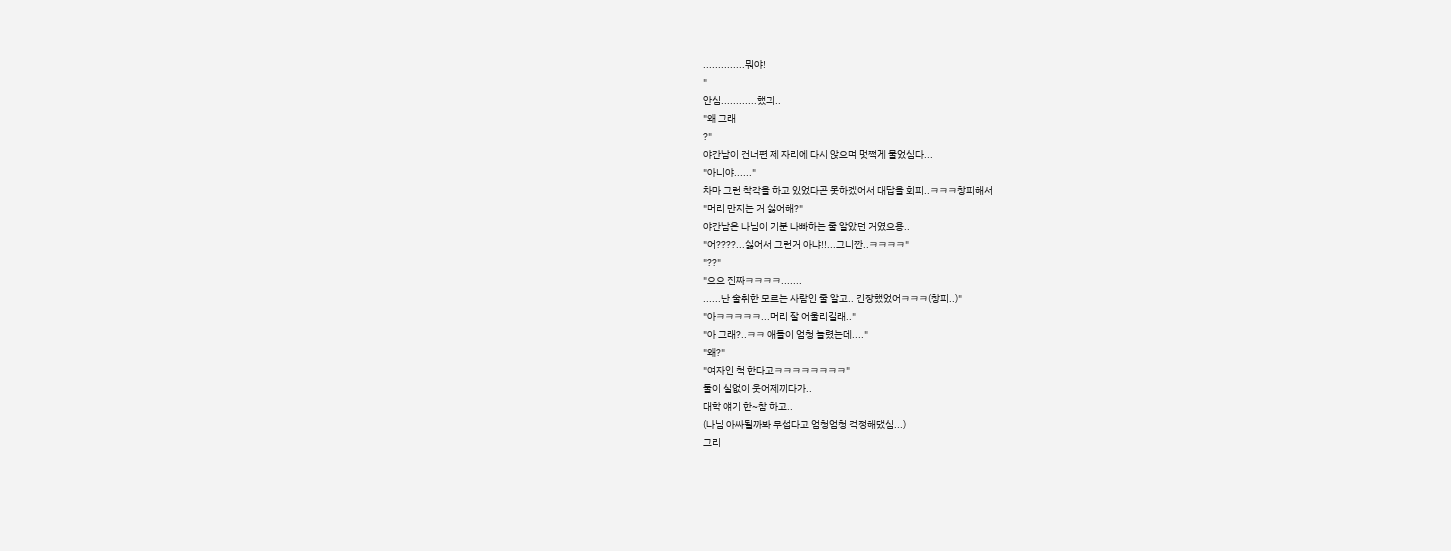..............뭐야!
"
안심............했긔..
"왜 그래
?"
야간남이 건너편 제 자리에 다시 앉으며 멋쩍게 물었심다...
"아니야......"
차마 그런 착각을 하고 있었다곤 못하겠어서 대답을 회피..ㅋㅋㅋ창피해서
"머리 만지는 거 싫어해?"
야간남은 나님이 기분 나빠하는 줄 알았던 거였으용..
"어????...싫어서 그런거 아냐!!...그니깐..ㅋㅋㅋㅋ"
"??"
"으으 진짜ㅋㅋㅋㅋ.......
......난 술취한 모르는 사람인 줄 알고.. 긴장했었어ㅋㅋㅋ(창피..)"
"아ㅋㅋㅋㅋㅋ...머리 잘 어울리길래.."
"아 그래?..ㅋㅋ 애들이 엄청 놀렸는데...."
"왜?"
"여자인 척 한다고ㅋㅋㅋㅋㅋㅋㅋㅋ"
둘이 실없이 웃어제끼다가..
대학 얘기 한~참 하고..
(나님 아싸될까봐 무섭다고 엄청엄청 걱정해댔심...)
그리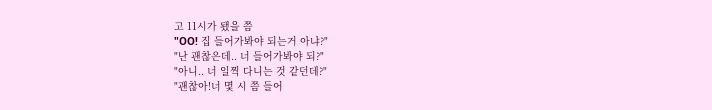고 11시가 됐을 쯤
"OO! 집 들어가봐야 되는거 아냐?"
"난 괜찮은데.. 너 들어가봐야 되?"
"아니.. 너 일찍 다니는 것 같던데?"
"괜찮아!너 몇 시 쯤 들어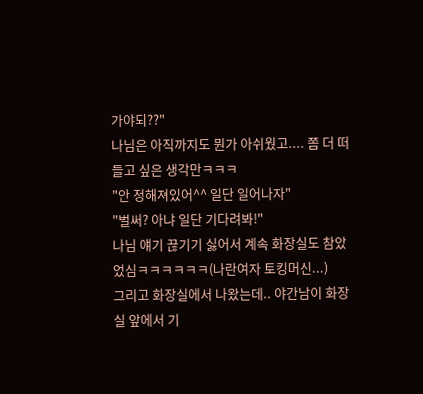가야되??"
나님은 아직까지도 뭔가 아쉬웠고.... 쫌 더 떠들고 싶은 생각만ㅋㅋㅋ
"안 정해져있어^^ 일단 일어나자"
"벌써? 아냐 일단 기다려봐!"
나님 얘기 끊기기 싫어서 계속 화장실도 참았었심ㅋㅋㅋㅋㅋㅋ(나란여자 토킹머신...)
그리고 화장실에서 나왔는데.. 야간남이 화장실 앞에서 기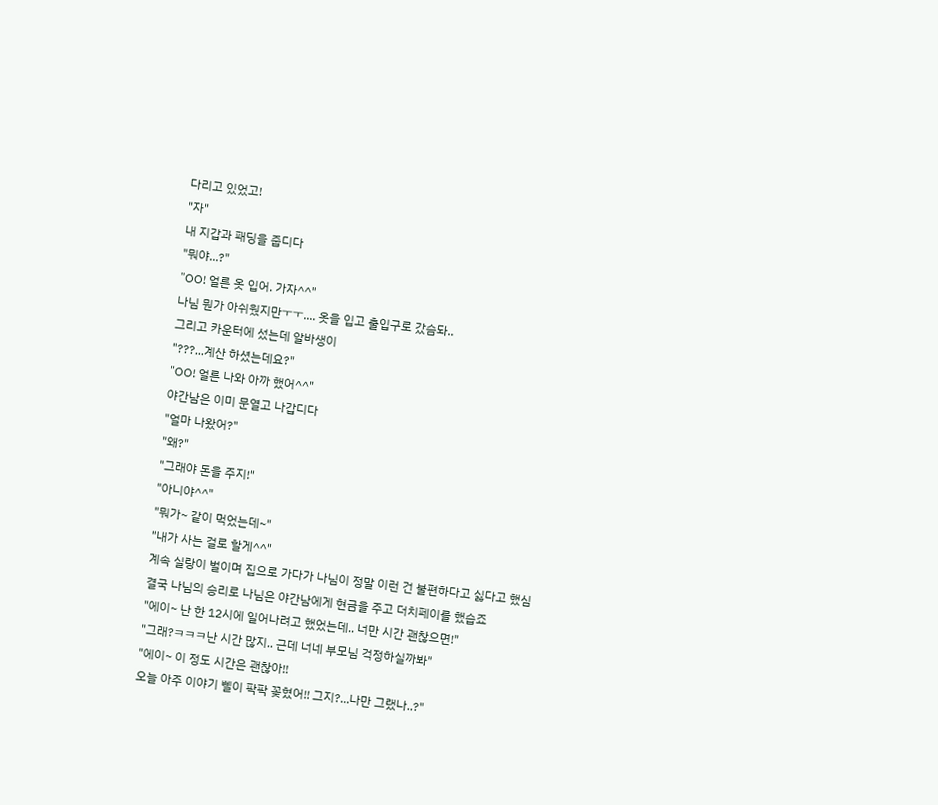다리고 있었고!
"자"
내 지갑과 패딩을 줍디다
"뭐야...?"
"OO! 얼른 옷 입어. 가자^^"
나님 뭔가 아쉬웠지만ㅜㅜ.... 옷을 입고 출입구로 갔슴돠..
그리고 카운터에 섰는데 알바생이
"???...계산 하셨는데요?"
"OO! 얼른 나와 아까 했어^^"
야간남은 이미 문열고 나갑디다
"얼마 나왔어?"
"왜?"
"그래야 돈을 주지!"
"아니야^^"
"뭐가~ 같이 먹었는데~"
"내가 사는 걸로 할게^^"
계속 실랑이 벌이며 집으로 가다가 나님이 정말 이런 건 불편하다고 싫다고 했심
결국 나님의 승리로 나님은 야간남에게 현금을 주고 더치페이를 했습죠
"에이~ 난 한 12시에 일어나려고 했었는데.. 너만 시간 괜찮으면!"
"그래?ㅋㅋㅋ난 시간 많지.. 근데 너네 부모님 걱정하실까봐"
"에이~ 이 정도 시간은 괜찮아!!
오늘 아주 이야기 삘이 팍팍 꽂혔어!! 그지?...나만 그랬나..?"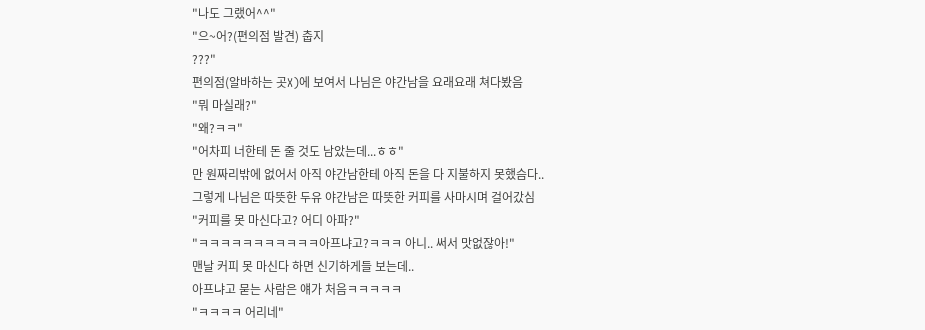"나도 그랬어^^"
"으~어?(편의점 발견) 춥지
???"
편의점(알바하는 곳X)에 보여서 나님은 야간남을 요래요래 쳐다봤음
"뭐 마실래?"
"왜?ㅋㅋ"
"어차피 너한테 돈 줄 것도 남았는데...ㅎㅎ"
만 원짜리밖에 없어서 아직 야간남한테 아직 돈을 다 지불하지 못했슴다..
그렇게 나님은 따뜻한 두유 야간남은 따뜻한 커피를 사마시며 걸어갔심
"커피를 못 마신다고? 어디 아파?"
"ㅋㅋㅋㅋㅋㅋㅋㅋㅋㅋㅋ아프냐고?ㅋㅋㅋ 아니.. 써서 맛없잖아!"
맨날 커피 못 마신다 하면 신기하게들 보는데..
아프냐고 묻는 사람은 얘가 처음ㅋㅋㅋㅋㅋ
"ㅋㅋㅋㅋ 어리네"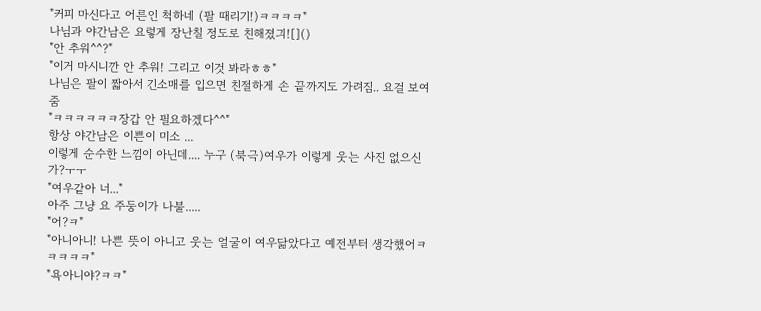"커피 마신다고 어른인 척하네 (팔 때리기!)ㅋㅋㅋㅋ"
나님과 야간남은 요렇게 장난칠 정도로 친해졌긔![]()
"안 추워^^?"
"이거 마시니깐 안 추워! 그리고 이것 봐라ㅎㅎ"
나님은 팔이 짧아서 긴소매를 입으면 친절하게 손 끝까지도 가려짐.. 요걸 보여줌
"ㅋㅋㅋㅋㅋㅋ장갑 안 필요하겠다^^"
항상 야간남은 이쁜이 미소 ...
이렇게 순수한 느낌이 아닌데.... 누구 (북극)여우가 이렇게 웃는 사진 없으신가?ㅜㅜ
"여우같아 너..."
아주 그냥 요 주둥이가 나불.....
"어?ㅋ"
"아니아니! 나쁜 뜻이 아니고 웃는 얼굴이 여우닮았다고 예전부터 생각했어ㅋㅋㅋㅋㅋ"
"욕아니야?ㅋㅋ"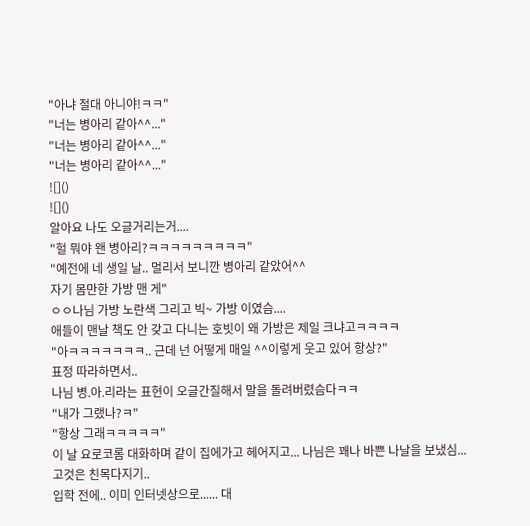"아냐 절대 아니야!ㅋㅋ"
"너는 병아리 같아^^..."
"너는 병아리 같아^^..."
"너는 병아리 같아^^..."
![]()
![]()
알아요 나도 오글거리는거....
"헐 뭐야 왠 병아리?ㅋㅋㅋㅋㅋㅋㅋㅋㅋ"
"예전에 네 생일 날.. 멀리서 보니깐 병아리 같았어^^
자기 몸만한 가방 맨 게"
ㅇㅇ나님 가방 노란색 그리고 빅~ 가방 이였슴....
애들이 맨날 책도 안 갖고 다니는 호빗이 왜 가방은 제일 크냐고ㅋㅋㅋㅋ
"아ㅋㅋㅋㅋㅋㅋㅋ.. 근데 넌 어떻게 매일 ^^이렇게 웃고 있어 항상?"
표정 따라하면서..
나님 병.아.리라는 표현이 오글간질해서 말을 돌려버렸슴다ㅋㅋ
"내가 그랬나?ㅋ"
"항상 그래ㅋㅋㅋㅋㅋ"
이 날 요로코롬 대화하며 같이 집에가고 헤어지고... 나님은 꽤나 바쁜 나날을 보냈심...
고것은 친목다지기..
입학 전에.. 이미 인터넷상으로...... 대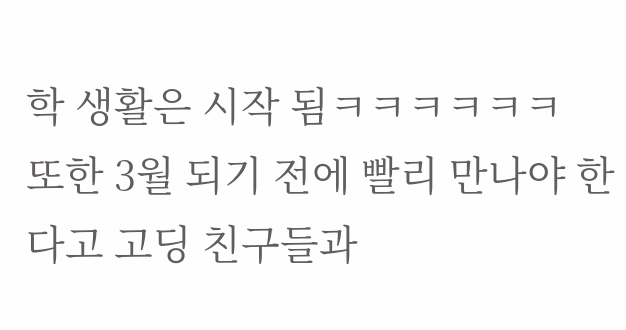학 생활은 시작 됨ㅋㅋㅋㅋㅋㅋ
또한 3월 되기 전에 빨리 만나야 한다고 고딩 친구들과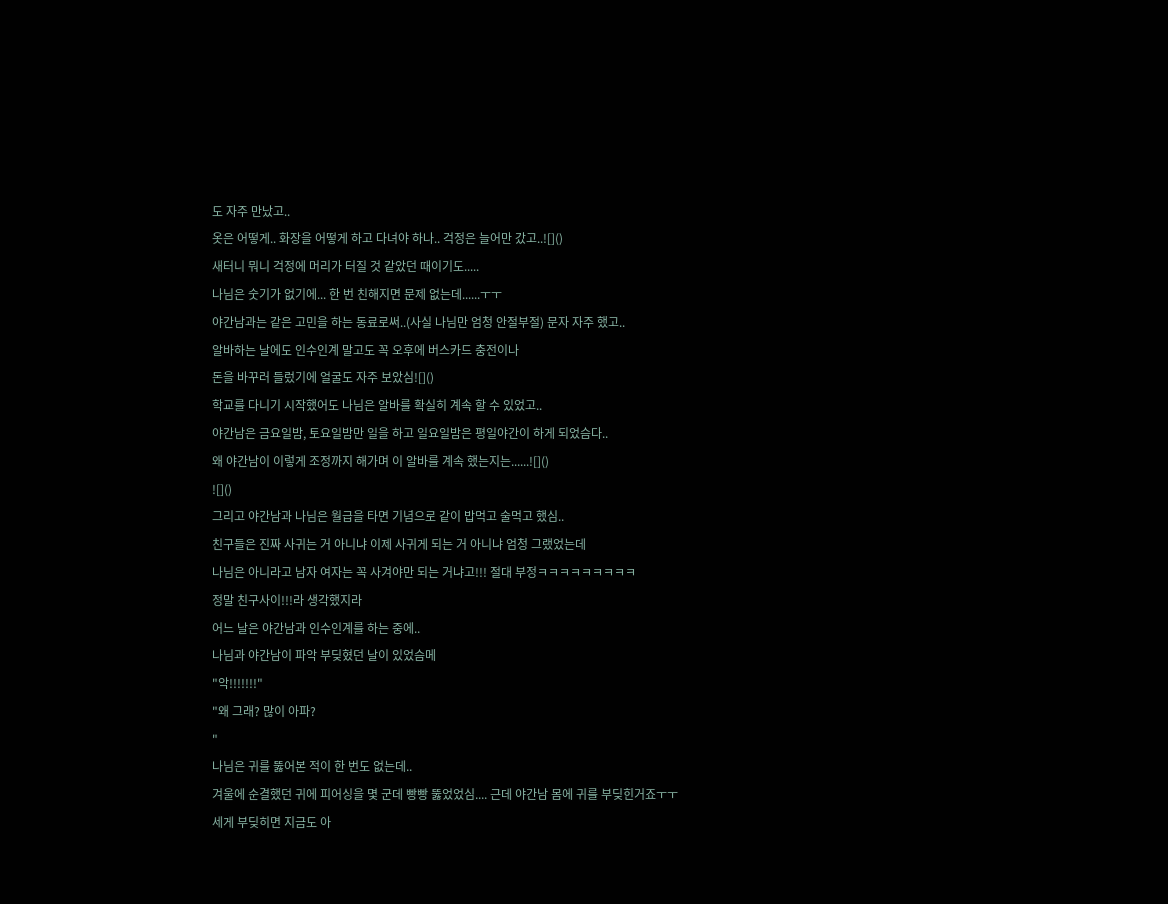도 자주 만났고..
옷은 어떻게.. 화장을 어떻게 하고 다녀야 하나.. 걱정은 늘어만 갔고..![]()
새터니 뭐니 걱정에 머리가 터질 것 같았던 때이기도.....
나님은 숫기가 없기에... 한 번 친해지면 문제 없는데......ㅜㅜ
야간남과는 같은 고민을 하는 동료로써..(사실 나님만 엄청 안절부절) 문자 자주 했고..
알바하는 날에도 인수인계 말고도 꼭 오후에 버스카드 충전이나
돈을 바꾸러 들렀기에 얼굴도 자주 보았심![]()
학교를 다니기 시작했어도 나님은 알바를 확실히 계속 할 수 있었고..
야간남은 금요일밤, 토요일밤만 일을 하고 일요일밤은 평일야간이 하게 되었슴다..
왜 야간남이 이렇게 조정까지 해가며 이 알바를 계속 했는지는......![]()
![]()
그리고 야간남과 나님은 월급을 타면 기념으로 같이 밥먹고 술먹고 했심..
친구들은 진짜 사귀는 거 아니냐 이제 사귀게 되는 거 아니냐 엄청 그랬었는데
나님은 아니라고 남자 여자는 꼭 사겨야만 되는 거냐고!!! 절대 부정ㅋㅋㅋㅋㅋㅋㅋㅋㅋ
정말 친구사이!!!라 생각했지라
어느 날은 야간남과 인수인계를 하는 중에..
나님과 야간남이 파악 부딪혔던 날이 있었슴메
"악!!!!!!!"
"왜 그래? 많이 아파?
"
나님은 귀를 뚫어본 적이 한 번도 없는데..
겨울에 순결했던 귀에 피어싱을 몇 군데 빵빵 뚫었었심.... 근데 야간남 몸에 귀를 부딪힌거죠ㅜㅜ
세게 부딪히면 지금도 아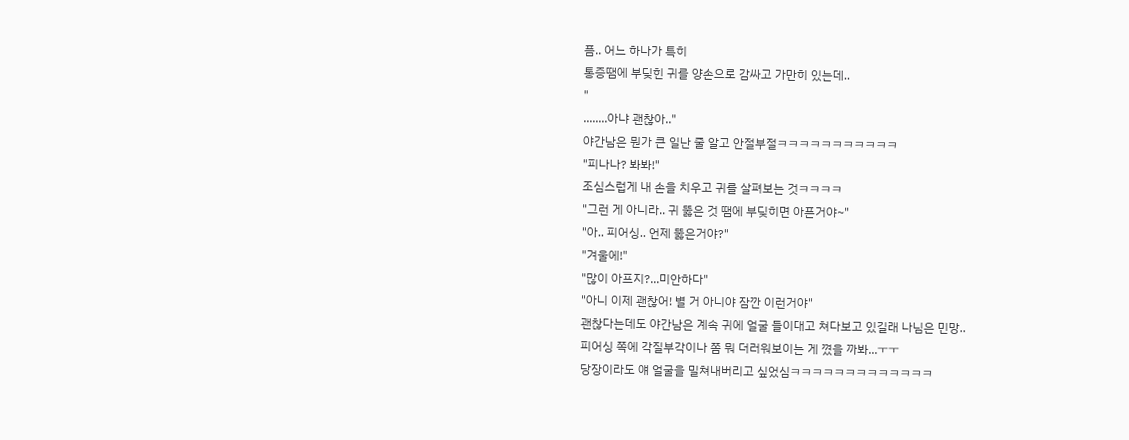픔.. 어느 하나가 특히
통증땜에 부딪힌 귀를 양손으로 감싸고 가만히 있는데..
"
........아냐 괜찮아.."
야간남은 뭔가 큰 일난 줄 알고 안절부절ㅋㅋㅋㅋㅋㅋㅋㅋㅋㅋㅋ
"피나나? 봐봐!"
조심스럽게 내 손을 치우고 귀를 살펴보는 것ㅋㅋㅋㅋ
"그런 게 아니라.. 귀 뚫은 것 땜에 부딪히면 아픈거야~"
"아.. 피어싱.. 언제 뚫은거야?"
"겨울에!"
"많이 아프지?...미안하다"
"아니 이제 괜찮어! 별 거 아니야 잠깐 이런거야"
괜찮다는데도 야간남은 계속 귀에 얼굴 들이대고 쳐다보고 있길래 나님은 민망..
피어싱 쪽에 각질부각이나 쫌 뭐 더러워보이는 게 꼈을 까봐...ㅜㅜ
당장이라도 얘 얼굴을 밀쳐내버리고 싶었심ㅋㅋㅋㅋㅋㅋㅋㅋㅋㅋㅋㅋㅋ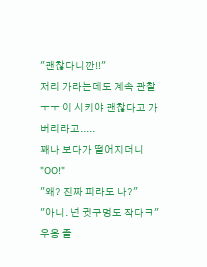"괜찮다니깐!!"
저리 가라는데도 계속 관찰 ㅜㅜ 이 시키야 괜찮다고 가버리라고.....
꽤나 보다가 떨어지더니
"OO!"
"왜? 진짜 피라도 나?"
"아니. 넌 귓구멍도 작다ㅋ"
우옹 졸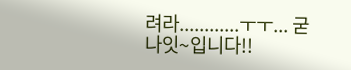려라............ㅜㅜ... 굳나잇~입니다!!